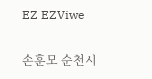EZ EZViwe

손훈모 순천시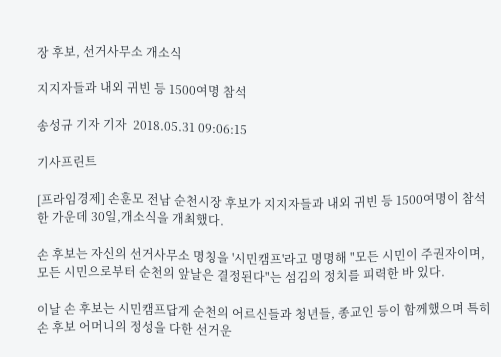장 후보, 선거사무소 개소식

지지자들과 내외 귀빈 등 1500여명 참석

송성규 기자 기자  2018.05.31 09:06:15

기사프린트

[프라임경제] 손훈모 전남 순천시장 후보가 지지자들과 내외 귀빈 등 1500여명이 참석한 가운데 30일,개소식을 개최했다.

손 후보는 자신의 선거사무소 명칭을 '시민캠프'라고 명명해 "모든 시민이 주권자이며, 모든 시민으로부터 순천의 앞날은 결정된다"는 섬김의 정치를 피력한 바 있다.

이날 손 후보는 시민캠프답게 순천의 어르신들과 청년들, 종교인 등이 함께했으며 특히 손 후보 어머니의 정성을 다한 선거운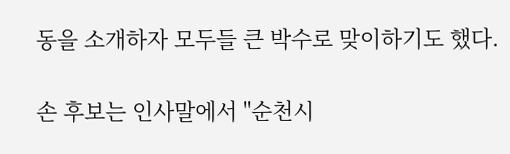동을 소개하자 모두들 큰 박수로 맞이하기도 했다.

손 후보는 인사말에서 "순천시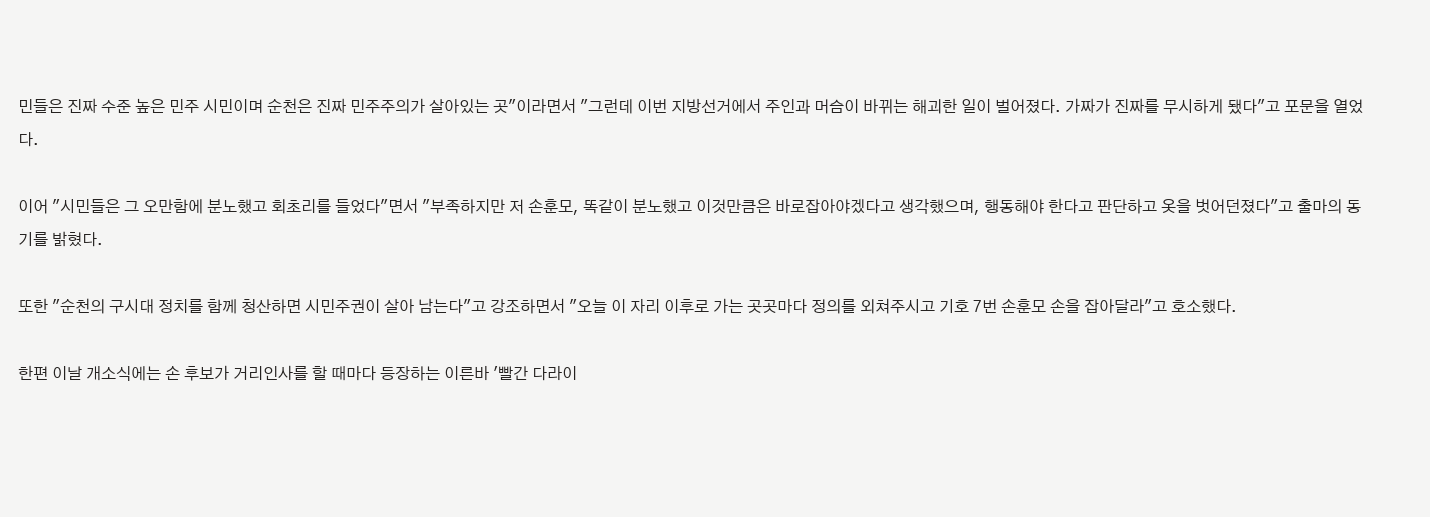민들은 진짜 수준 높은 민주 시민이며 순천은 진짜 민주주의가 살아있는 곳"이라면서 "그런데 이번 지방선거에서 주인과 머슴이 바뀌는 해괴한 일이 벌어졌다. 가짜가 진짜를 무시하게 됐다"고 포문을 열었다.

이어 "시민들은 그 오만함에 분노했고 회초리를 들었다"면서 "부족하지만 저 손훈모, 똑같이 분노했고 이것만큼은 바로잡아야겠다고 생각했으며, 행동해야 한다고 판단하고 옷을 벗어던졌다"고 출마의 동기를 밝혔다.

또한 "순천의 구시대 정치를 함께 청산하면 시민주권이 살아 남는다"고 강조하면서 "오늘 이 자리 이후로 가는 곳곳마다 정의를 외쳐주시고 기호 7번 손훈모 손을 잡아달라"고 호소했다.

한편 이날 개소식에는 손 후보가 거리인사를 할 때마다 등장하는 이른바 '빨간 다라이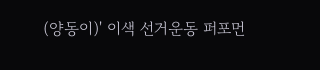(양동이)' 이색 선거운동 퍼포먼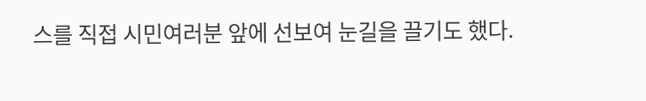스를 직접 시민여러분 앞에 선보여 눈길을 끌기도 했다.